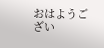おはようござい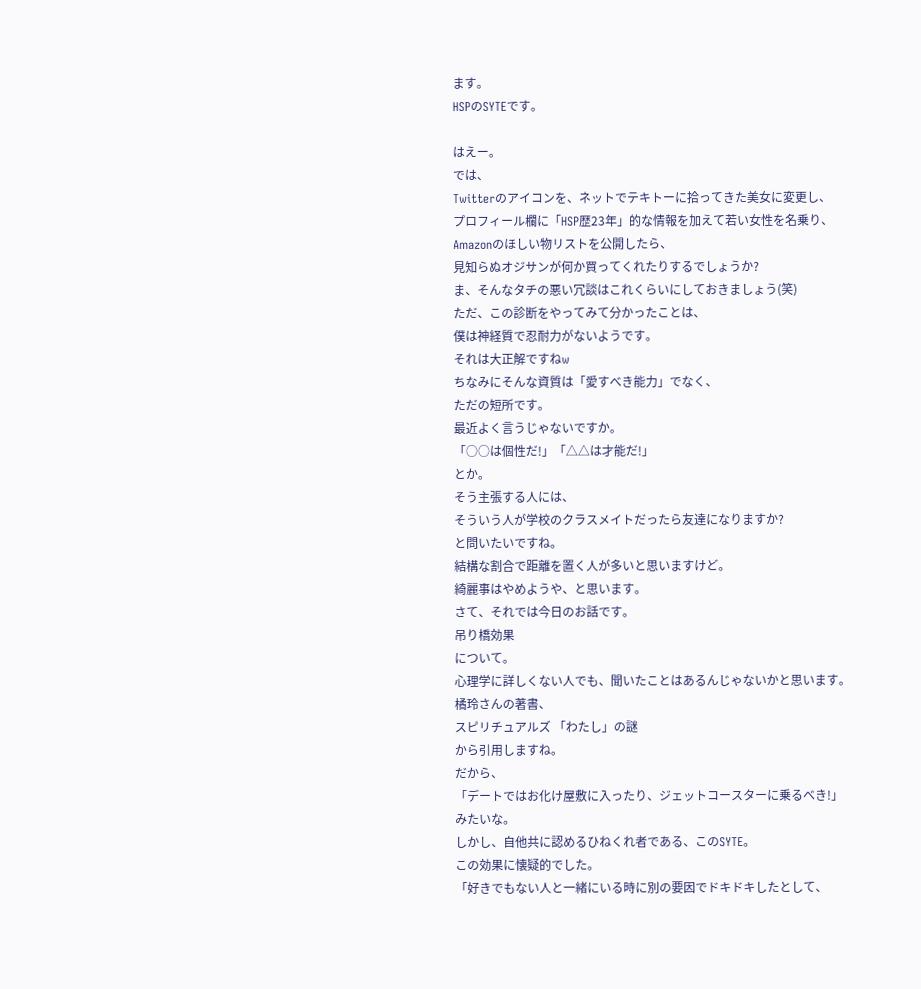ます。
HSPのSYTEです。

はえー。
では、
Twitterのアイコンを、ネットでテキトーに拾ってきた美女に変更し、
プロフィール欄に「HSP歴23年」的な情報を加えて若い女性を名乗り、
Amazonのほしい物リストを公開したら、
見知らぬオジサンが何か買ってくれたりするでしょうか?
ま、そんなタチの悪い冗談はこれくらいにしておきましょう(笑)
ただ、この診断をやってみて分かったことは、
僕は神経質で忍耐力がないようです。
それは大正解ですねw
ちなみにそんな資質は「愛すべき能力」でなく、
ただの短所です。
最近よく言うじゃないですか。
「○○は個性だ!」「△△は才能だ!」
とか。
そう主張する人には、
そういう人が学校のクラスメイトだったら友達になりますか?
と問いたいですね。
結構な割合で距離を置く人が多いと思いますけど。
綺麗事はやめようや、と思います。
さて、それでは今日のお話です。
吊り橋効果
について。
心理学に詳しくない人でも、聞いたことはあるんじゃないかと思います。
橘玲さんの著書、
スピリチュアルズ 「わたし」の謎
から引用しますね。
だから、
「デートではお化け屋敷に入ったり、ジェットコースターに乗るべき!」
みたいな。
しかし、自他共に認めるひねくれ者である、このSYTE。
この効果に懐疑的でした。
「好きでもない人と一緒にいる時に別の要因でドキドキしたとして、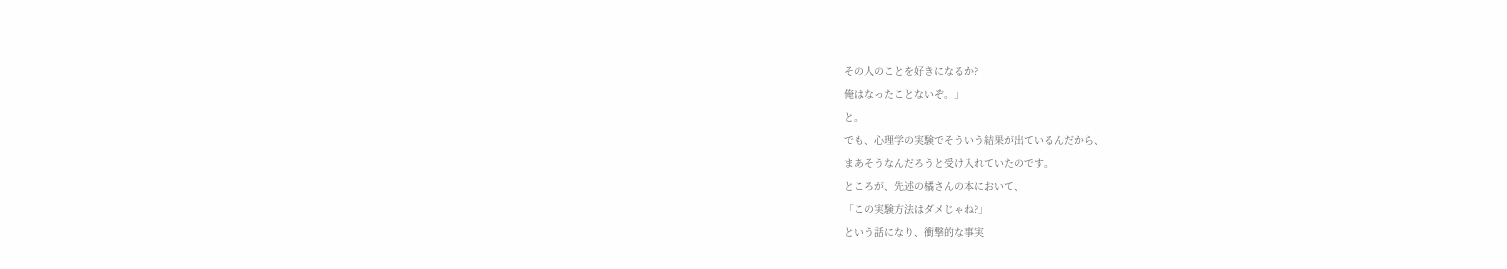その人のことを好きになるか?
俺はなったことないぞ。」
と。
でも、心理学の実験でそういう結果が出ているんだから、
まあそうなんだろうと受け入れていたのです。
ところが、先述の橘さんの本において、
「この実験方法はダメじゃね?」
という話になり、衝撃的な事実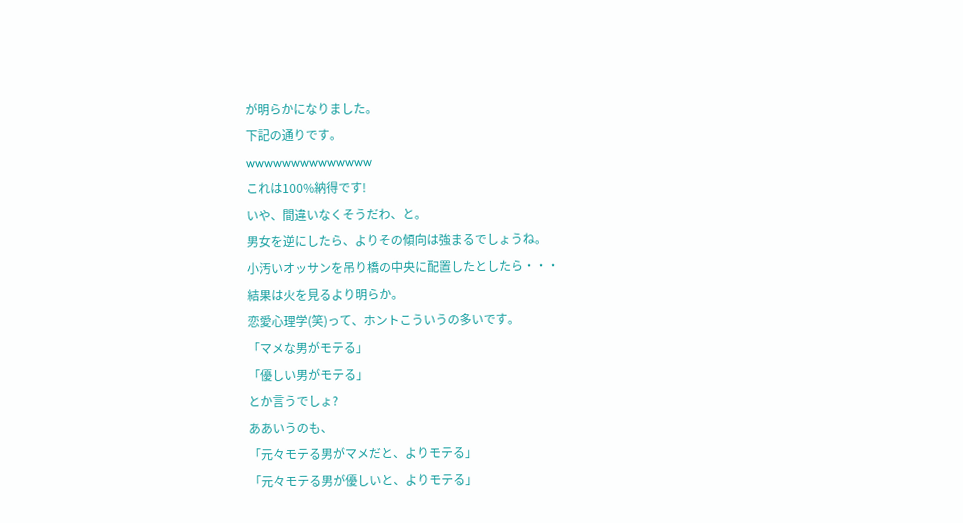が明らかになりました。
下記の通りです。
wwwwwwwwwwwwww
これは100%納得です!
いや、間違いなくそうだわ、と。
男女を逆にしたら、よりその傾向は強まるでしょうね。
小汚いオッサンを吊り橋の中央に配置したとしたら・・・
結果は火を見るより明らか。
恋愛心理学(笑)って、ホントこういうの多いです。
「マメな男がモテる」
「優しい男がモテる」
とか言うでしょ?
ああいうのも、
「元々モテる男がマメだと、よりモテる」
「元々モテる男が優しいと、よりモテる」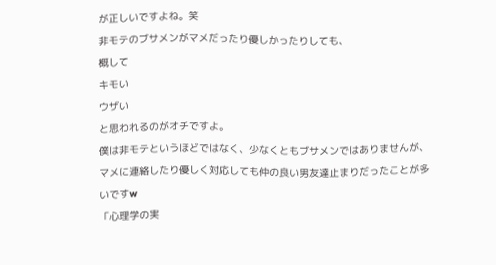が正しいですよね。笑
非モテのブサメンがマメだったり優しかったりしても、
概して
キモい
ウザい
と思われるのがオチですよ。
僕は非モテというほどではなく、少なくともブサメンではありませんが、
マメに連絡したり優しく対応しても仲の良い男友達止まりだったことが多いですw
「心理学の実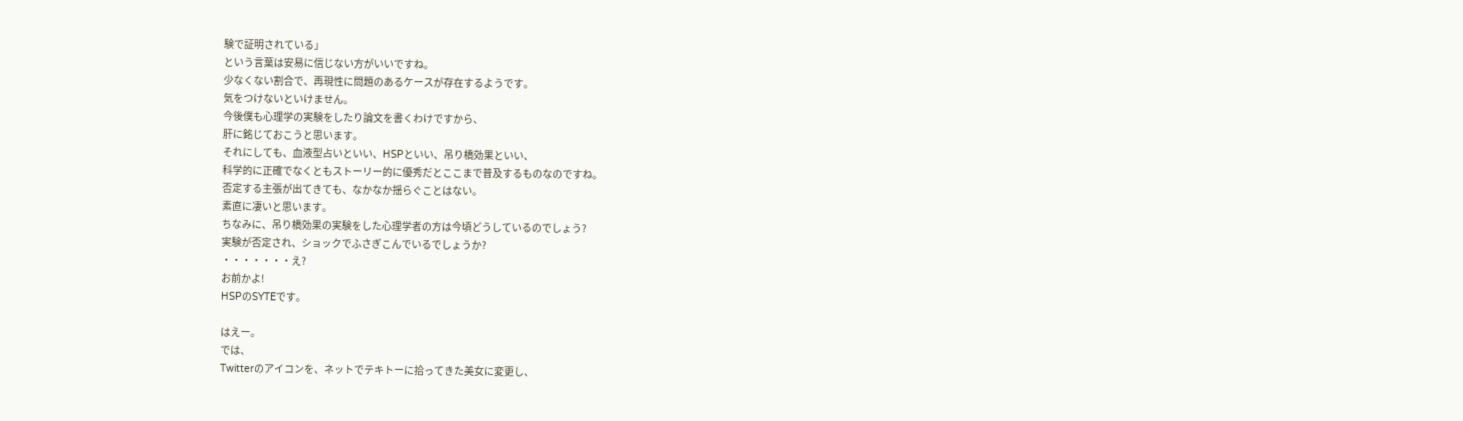験で証明されている」
という言葉は安易に信じない方がいいですね。
少なくない割合で、再現性に問題のあるケースが存在するようです。
気をつけないといけません。
今後僕も心理学の実験をしたり論文を書くわけですから、
肝に銘じておこうと思います。
それにしても、血液型占いといい、HSPといい、吊り橋効果といい、
科学的に正確でなくともストーリー的に優秀だとここまで普及するものなのですね。
否定する主張が出てきても、なかなか揺らぐことはない。
素直に凄いと思います。
ちなみに、吊り橋効果の実験をした心理学者の方は今頃どうしているのでしょう?
実験が否定され、ショックでふさぎこんでいるでしょうか?
・・・・・・・え?
お前かよ!
HSPのSYTEです。

はえー。
では、
Twitterのアイコンを、ネットでテキトーに拾ってきた美女に変更し、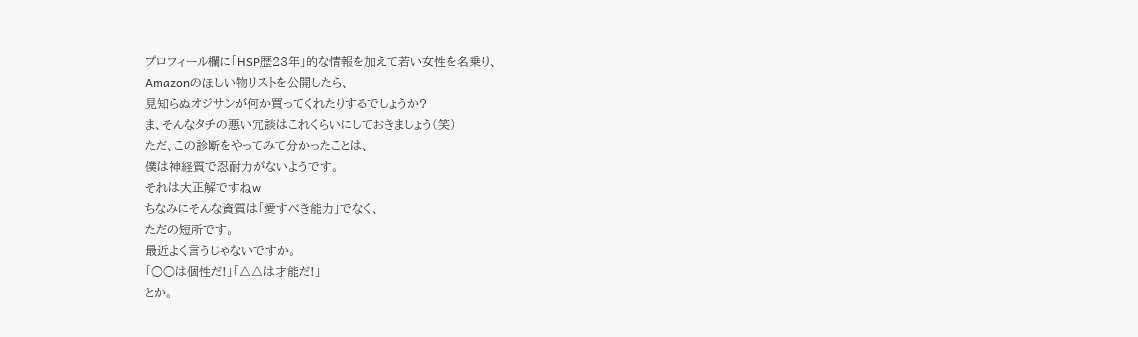プロフィール欄に「HSP歴23年」的な情報を加えて若い女性を名乗り、
Amazonのほしい物リストを公開したら、
見知らぬオジサンが何か買ってくれたりするでしょうか?
ま、そんなタチの悪い冗談はこれくらいにしておきましょう(笑)
ただ、この診断をやってみて分かったことは、
僕は神経質で忍耐力がないようです。
それは大正解ですねw
ちなみにそんな資質は「愛すべき能力」でなく、
ただの短所です。
最近よく言うじゃないですか。
「○○は個性だ!」「△△は才能だ!」
とか。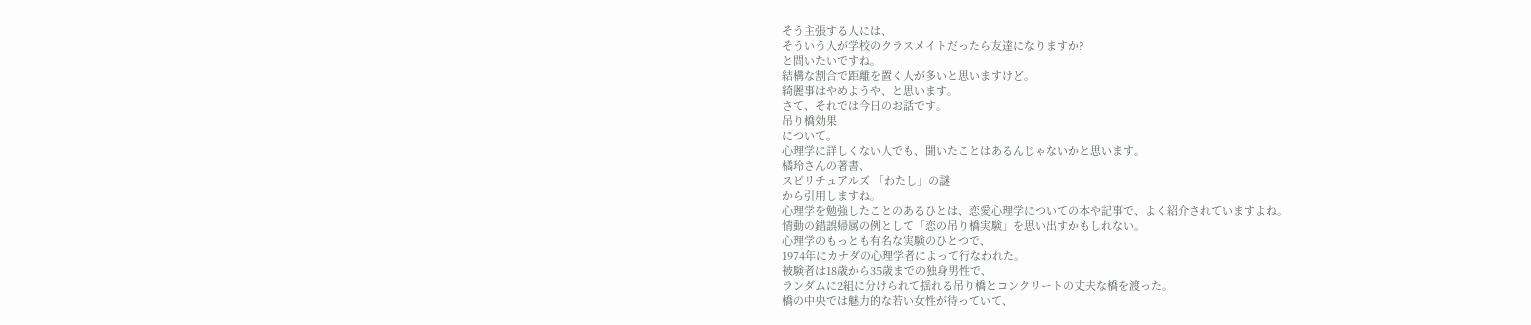そう主張する人には、
そういう人が学校のクラスメイトだったら友達になりますか?
と問いたいですね。
結構な割合で距離を置く人が多いと思いますけど。
綺麗事はやめようや、と思います。
さて、それでは今日のお話です。
吊り橋効果
について。
心理学に詳しくない人でも、聞いたことはあるんじゃないかと思います。
橘玲さんの著書、
スピリチュアルズ 「わたし」の謎
から引用しますね。
心理学を勉強したことのあるひとは、恋愛心理学についての本や記事で、よく紹介されていますよね。
情動の錯誤帰属の例として「恋の吊り橋実験」を思い出すかもしれない。
心理学のもっとも有名な実験のひとつで、
1974年にカナダの心理学者によって行なわれた。
被験者は18歳から35歳までの独身男性で、
ランダムに2組に分けられて揺れる吊り橋とコンクリートの丈夫な橋を渡った。
橋の中央では魅力的な若い女性が待っていて、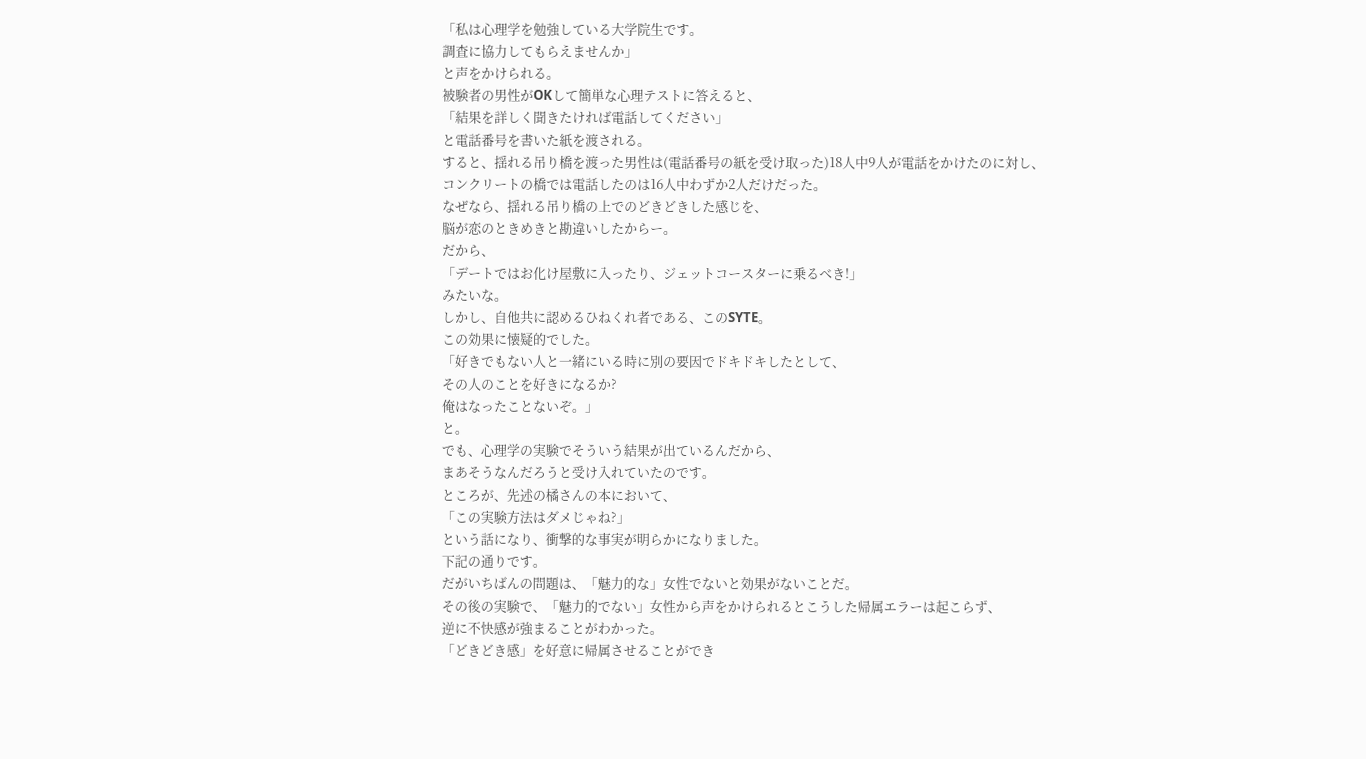「私は心理学を勉強している大学院生です。
調査に協力してもらえませんか」
と声をかけられる。
被験者の男性がOKして簡単な心理テストに答えると、
「結果を詳しく聞きたければ電話してください」
と電話番号を書いた紙を渡される。
すると、揺れる吊り橋を渡った男性は(電話番号の紙を受け取った)18人中9人が電話をかけたのに対し、
コンクリートの橋では電話したのは16人中わずか2人だけだった。
なぜなら、揺れる吊り橋の上でのどきどきした感じを、
脳が恋のときめきと勘違いしたからー。
だから、
「デートではお化け屋敷に入ったり、ジェットコースターに乗るべき!」
みたいな。
しかし、自他共に認めるひねくれ者である、このSYTE。
この効果に懐疑的でした。
「好きでもない人と一緒にいる時に別の要因でドキドキしたとして、
その人のことを好きになるか?
俺はなったことないぞ。」
と。
でも、心理学の実験でそういう結果が出ているんだから、
まあそうなんだろうと受け入れていたのです。
ところが、先述の橘さんの本において、
「この実験方法はダメじゃね?」
という話になり、衝撃的な事実が明らかになりました。
下記の通りです。
だがいちばんの問題は、「魅力的な」女性でないと効果がないことだ。
その後の実験で、「魅力的でない」女性から声をかけられるとこうした帰属エラーは起こらず、
逆に不快感が強まることがわかった。
「どきどき感」を好意に帰属させることができ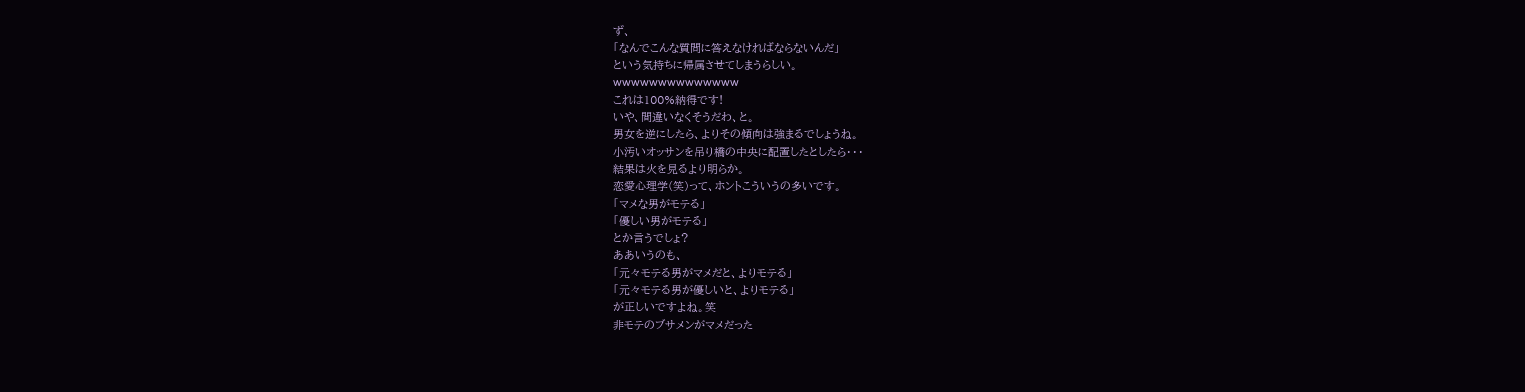ず、
「なんでこんな質問に答えなければならないんだ」
という気持ちに帰属させてしまうらしい。
wwwwwwwwwwwwww
これは100%納得です!
いや、間違いなくそうだわ、と。
男女を逆にしたら、よりその傾向は強まるでしょうね。
小汚いオッサンを吊り橋の中央に配置したとしたら・・・
結果は火を見るより明らか。
恋愛心理学(笑)って、ホントこういうの多いです。
「マメな男がモテる」
「優しい男がモテる」
とか言うでしょ?
ああいうのも、
「元々モテる男がマメだと、よりモテる」
「元々モテる男が優しいと、よりモテる」
が正しいですよね。笑
非モテのブサメンがマメだった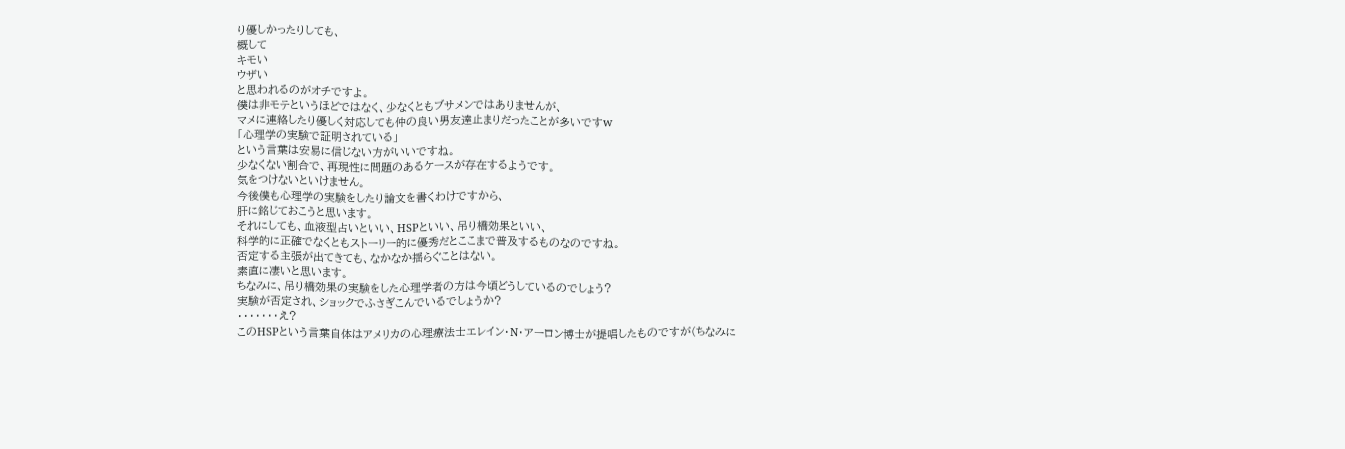り優しかったりしても、
概して
キモい
ウザい
と思われるのがオチですよ。
僕は非モテというほどではなく、少なくともブサメンではありませんが、
マメに連絡したり優しく対応しても仲の良い男友達止まりだったことが多いですw
「心理学の実験で証明されている」
という言葉は安易に信じない方がいいですね。
少なくない割合で、再現性に問題のあるケースが存在するようです。
気をつけないといけません。
今後僕も心理学の実験をしたり論文を書くわけですから、
肝に銘じておこうと思います。
それにしても、血液型占いといい、HSPといい、吊り橋効果といい、
科学的に正確でなくともストーリー的に優秀だとここまで普及するものなのですね。
否定する主張が出てきても、なかなか揺らぐことはない。
素直に凄いと思います。
ちなみに、吊り橋効果の実験をした心理学者の方は今頃どうしているのでしょう?
実験が否定され、ショックでふさぎこんでいるでしょうか?
・・・・・・・え?
このHSPという言葉自体はアメリカの心理療法士エレイン・N・アーロン博士が提唱したものですが(ちなみに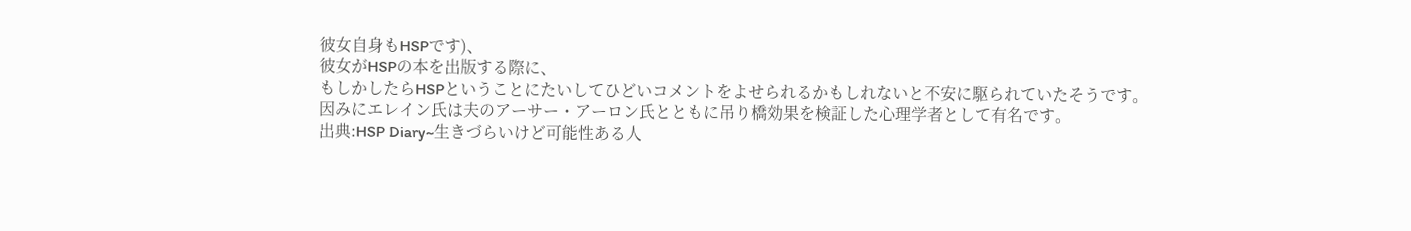彼女自身もHSPです)、
彼女がHSPの本を出版する際に、
もしかしたらHSPということにたいしてひどいコメントをよせられるかもしれないと不安に駆られていたそうです。
因みにエレイン氏は夫のアーサー・アーロン氏とともに吊り橋効果を検証した心理学者として有名です。
出典:HSP Diary~生きづらいけど可能性ある人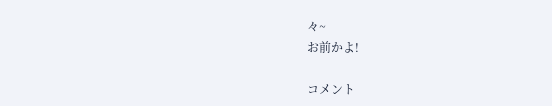々~
お前かよ!

コメント